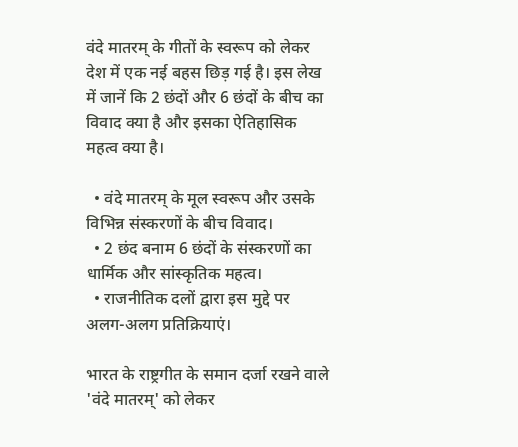वंदे मातरम् के गीतों के स्वरूप को लेकर देश में एक नई बहस छिड़ गई है। इस लेख में जानें कि 2 छंदों और 6 छंदों के बीच का विवाद क्या है और इसका ऐतिहासिक महत्व क्या है।

  • वंदे मातरम् के मूल स्वरूप और उसके विभिन्न संस्करणों के बीच विवाद।
  • 2 छंद बनाम 6 छंदों के संस्करणों का धार्मिक और सांस्कृतिक महत्व।
  • राजनीतिक दलों द्वारा इस मुद्दे पर अलग-अलग प्रतिक्रियाएं।

भारत के राष्ट्रगीत के समान दर्जा रखने वाले 'वंदे मातरम्' को लेकर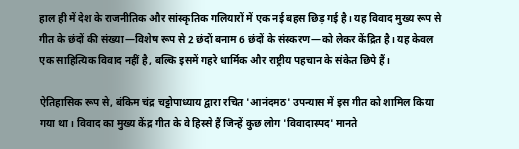हाल ही में देश के राजनीतिक और सांस्कृतिक गलियारों में एक नई बहस छिड़ गई है। यह विवाद मुख्य रूप से गीत के छंदों की संख्या—विशेष रूप से 2 छंदों बनाम 6 छंदों के संस्करण—को लेकर केंद्रित है। यह केवल एक साहित्यिक विवाद नहीं है, बल्कि इसमें गहरे धार्मिक और राष्ट्रीय पहचान के संकेत छिपे हैं।

ऐतिहासिक रूप से, बंकिम चंद्र चट्टोपाध्याय द्वारा रचित 'आनंदमठ' उपन्यास में इस गीत को शामिल किया गया था। विवाद का मुख्य केंद्र गीत के वे हिस्से हैं जिन्हें कुछ लोग 'विवादास्पद' मानते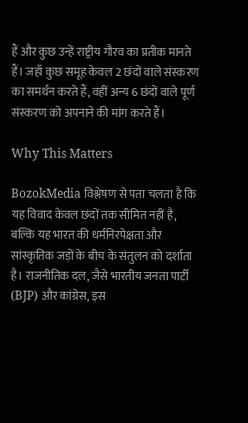हैं और कुछ उन्हें राष्ट्रीय गौरव का प्रतीक मानते हैं। जहाँ कुछ समूह केवल 2 छंदों वाले संस्करण का समर्थन करते हैं, वहीं अन्य 6 छंदों वाले पूर्ण संस्करण को अपनाने की मांग करते हैं।

Why This Matters

BozokMedia विश्लेषण से पता चलता है कि यह विवाद केवल छंदों तक सीमित नहीं है, बल्कि यह भारत की धर्मनिरपेक्षता और सांस्कृतिक जड़ों के बीच के संतुलन को दर्शाता है। राजनीतिक दल, जैसे भारतीय जनता पार्टी (BJP) और कांग्रेस, इस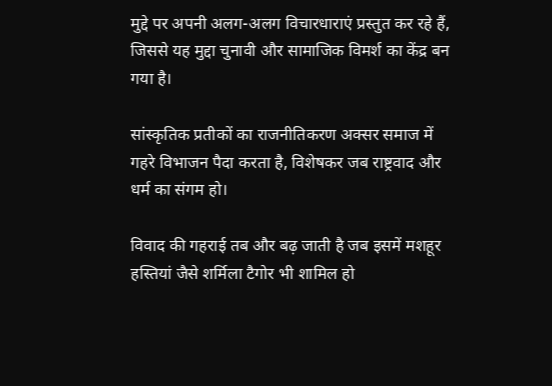मुद्दे पर अपनी अलग-अलग विचारधाराएं प्रस्तुत कर रहे हैं, जिससे यह मुद्दा चुनावी और सामाजिक विमर्श का केंद्र बन गया है।

सांस्कृतिक प्रतीकों का राजनीतिकरण अक्सर समाज में गहरे विभाजन पैदा करता है, विशेषकर जब राष्ट्रवाद और धर्म का संगम हो।

विवाद की गहराई तब और बढ़ जाती है जब इसमें मशहूर हस्तियां जैसे शर्मिला टैगोर भी शामिल हो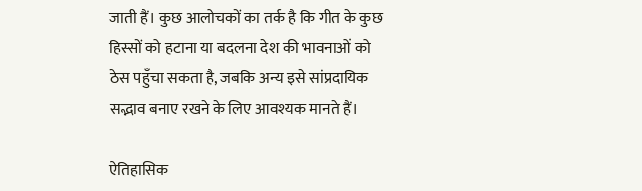जाती हैं। कुछ आलोचकों का तर्क है कि गीत के कुछ हिस्सों को हटाना या बदलना देश की भावनाओं को ठेस पहुँचा सकता है, जबकि अन्य इसे सांप्रदायिक सद्भाव बनाए रखने के लिए आवश्यक मानते हैं।

ऐतिहासिक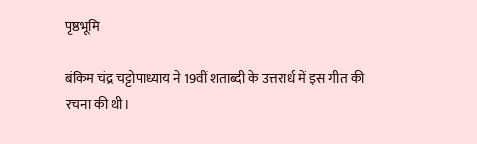पृष्ठभूमि

बंकिम चंद्र चट्टोपाध्याय ने 19वीं शताब्दी के उत्तरार्ध में इस गीत की रचना की थी।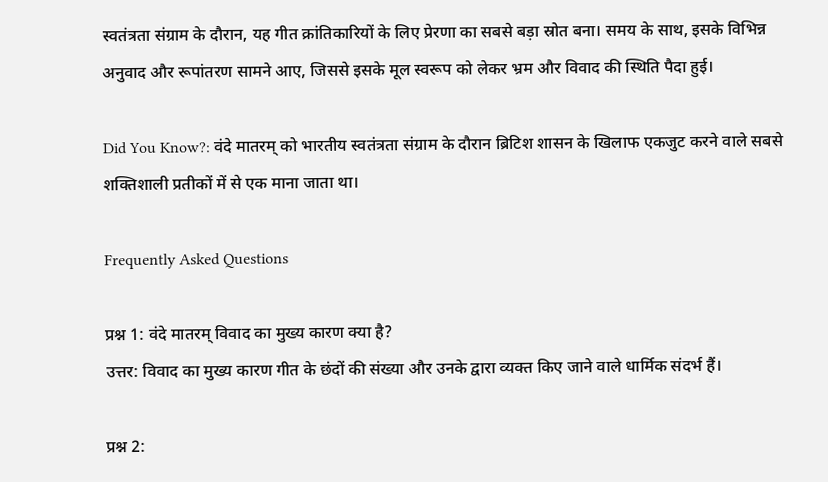स्वतंत्रता संग्राम के दौरान, यह गीत क्रांतिकारियों के लिए प्रेरणा का सबसे बड़ा स्रोत बना। समय के साथ, इसके विभिन्न अनुवाद और रूपांतरण सामने आए, जिससे इसके मूल स्वरूप को लेकर भ्रम और विवाद की स्थिति पैदा हुई।

Did You Know?: वंदे मातरम् को भारतीय स्वतंत्रता संग्राम के दौरान ब्रिटिश शासन के खिलाफ एकजुट करने वाले सबसे शक्तिशाली प्रतीकों में से एक माना जाता था।

Frequently Asked Questions

प्रश्न 1: वंदे मातरम् विवाद का मुख्य कारण क्या है?
उत्तर: विवाद का मुख्य कारण गीत के छंदों की संख्या और उनके द्वारा व्यक्त किए जाने वाले धार्मिक संदर्भ हैं।

प्रश्न 2: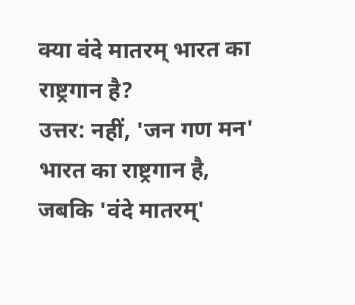क्या वंदे मातरम् भारत का राष्ट्रगान है?
उत्तर: नहीं, 'जन गण मन' भारत का राष्ट्रगान है, जबकि 'वंदे मातरम्'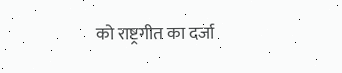को राष्ट्रगीत का दर्जा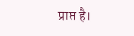प्राप्त है।